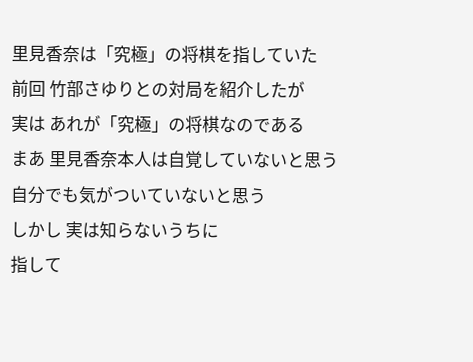里見香奈は「究極」の将棋を指していた
前回 竹部さゆりとの対局を紹介したが
実は あれが「究極」の将棋なのである
まあ 里見香奈本人は自覚していないと思う
自分でも気がついていないと思う
しかし 実は知らないうちに
指して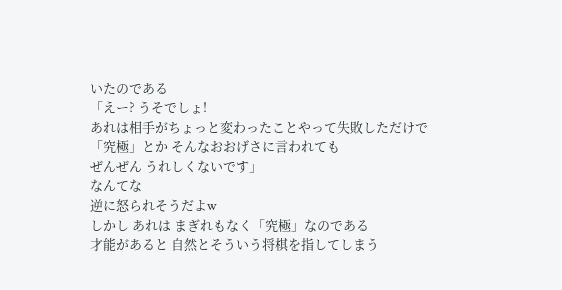いたのである
「えー? うそでしょ!
あれは相手がちょっと変わったことやって失敗しただけで
「究極」とか そんなおおげさに言われても
ぜんぜん うれしくないです」
なんてな
逆に怒られそうだよw
しかし あれは まぎれもなく「究極」なのである
才能があると 自然とそういう将棋を指してしまう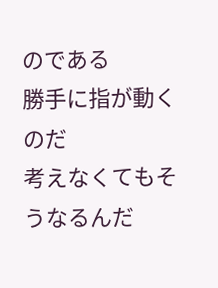のである
勝手に指が動くのだ
考えなくてもそうなるんだ